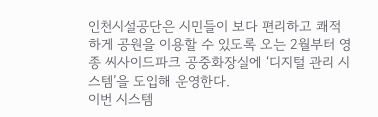인천시설공단은 시민들이 보다 편리하고 쾌적하게 공원을 이용할 수 있도록 오는 2월부터 영종 씨사이드파크 공중화장실에 ‘디지털 관리 시스템’을 도입해 운영한다.
이번 시스템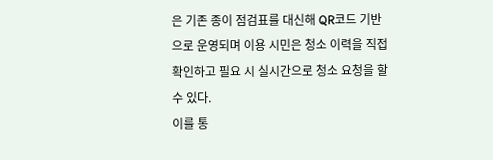은 기존 종이 점검표를 대신해 QR코드 기반으로 운영되며 이용 시민은 청소 이력을 직접 확인하고 필요 시 실시간으로 청소 요청을 할 수 있다.
이를 통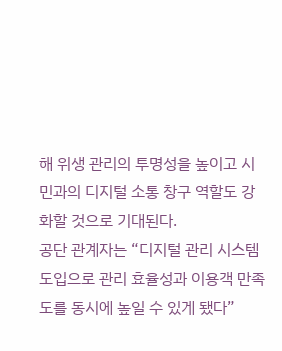해 위생 관리의 투명성을 높이고 시민과의 디지털 소통 창구 역할도 강화할 것으로 기대된다.
공단 관계자는 “디지털 관리 시스템 도입으로 관리 효율성과 이용객 만족도를 동시에 높일 수 있게 됐다”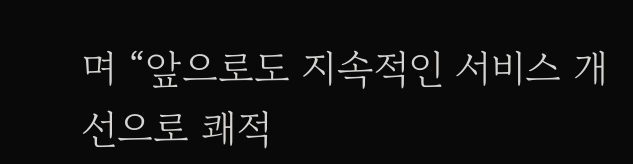며 “앞으로도 지속적인 서비스 개선으로 쾌적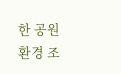한 공원 환경 조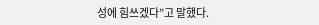성에 힘쓰겠다”고 말했다.